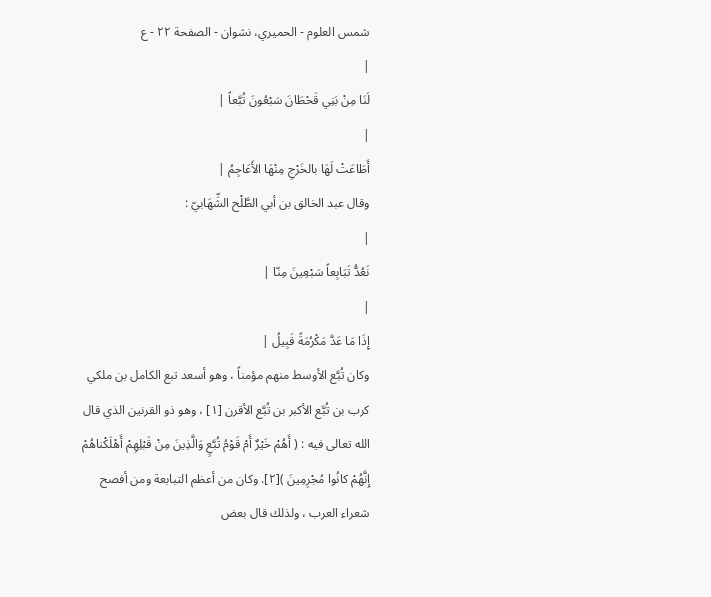شمس العلوم - الحميري، نشوان - الصفحة ٢٢ - ع
|
لَنَا مِنْ بَنِي قَحْطَانَ سَبْعُونَ تُبَّعاً |
|
أَطَاعَتْ لَهَا بالخَرْجِ مِنْهَا الأَعَاجِمُ |
وقال عبد الخالق بن أبي الطَّلْح الشِّهَابيّ :
|
نَعُدُّ تَبَابِعاً سَبْعِينَ مِنّا |
|
إِذَا مَا عَدَّ مَكْرُمَةً قَبِيلُ |
وكان تُبَّع الأوسط منهم مؤمناً ، وهو أسعد تبع الكامل بن ملكي كرب بن تُبَّع الأكبر بن تُبَّع الأقرن [١] ، وهو ذو القرنين الذي قال الله تعالى فيه : ( أَهُمْ خَيْرٌ أَمْ قَوْمُ تُبَّعٍ وَالَّذِينَ مِنْ قَبْلِهِمْ أَهْلَكْناهُمْ إِنَّهُمْ كانُوا مُجْرِمِينَ )[٢]. وكان من أعظم التبابعة ومن أفصح شعراء العرب ، ولذلك قال بعض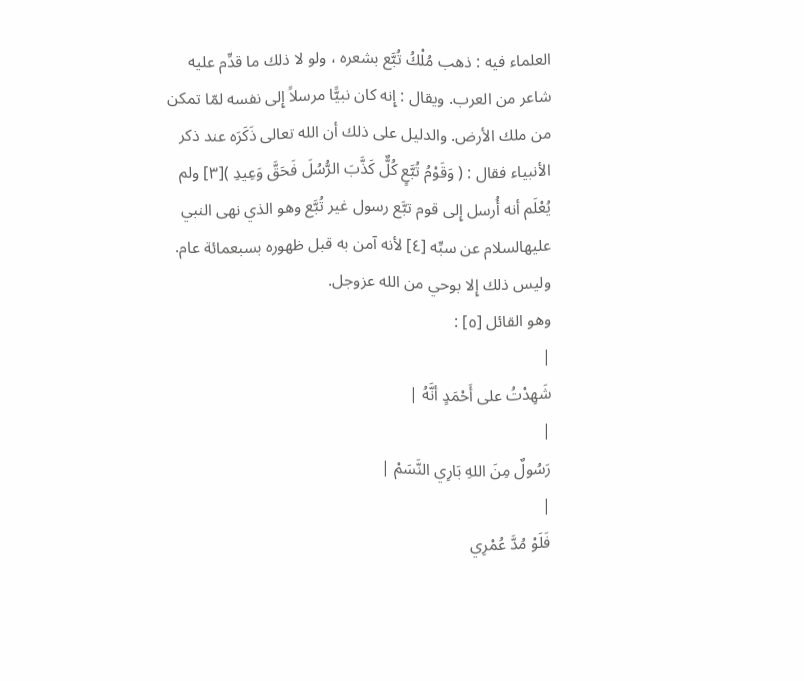العلماء فيه : ذهب مُلْكُ تُبَّع بشعره ، ولو لا ذلك ما قدِّم عليه شاعر من العرب. ويقال : إِنه كان نبيًّا مرسلاً إِلى نفسه لمّا تمكن من ملك الأرض. والدليل على ذلك أن الله تعالى ذَكَرَه عند ذكر الأنبياء فقال : ( وَقَوْمُ تُبَّعٍ كُلٌّ كَذَّبَ الرُّسُلَ فَحَقَّ وَعِيدِ )[٣] ولم يُعْلَم أنه أُرسل إِلى قوم تبَّع رسول غير تُبَّع وهو الذي نهى النبي عليهالسلام عن سبِّه [٤] لأنه آمن به قبل ظهوره بسبعمائة عام.
وليس ذلك إِلا بوحي من الله عزوجل.
وهو القائل [٥] :
|
شَهِدْتُ على أَحْمَدٍ أنَّهُ |
|
رَسُولٌ مِنَ اللهِ بَارِي النَّسَمْ |
|
فَلَوْ مُدَّ عُمْرِي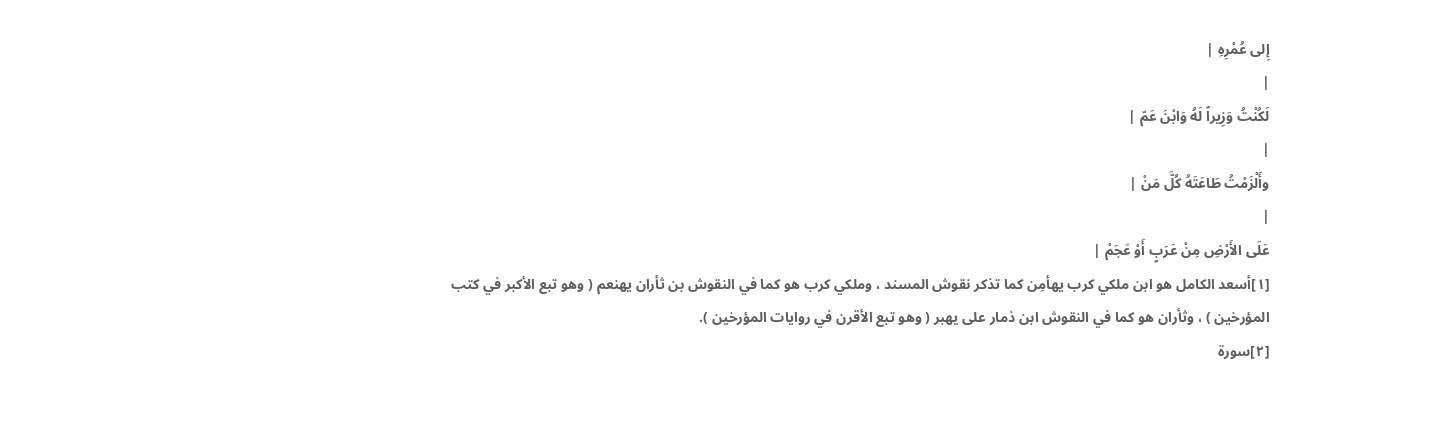إِلى عُمْرِهِ |
|
لَكُنْتُ وَزِيراً لَهُ وَابْنَ عَمّ |
|
وأَلْزَمْتُ طَاعَتَهُ كُلَّ مَنْ |
|
عَلَى الأَرْضِ مِنْ عَرَبٍ أَوْ عَجَمْ |
[١]أسعد الكامل هو ابن ملكي كرب يهأمِن كما تذكر نقوش المسند ، وملكي كرب هو كما في النقوش بن ثأران يهنعم ( وهو تبع الأكبر في كتب المؤرخين ) ، وثأران هو كما في النقوش ابن ذمار على يهبر ( وهو تبع الأقرن في روايات المؤرخين ).
[٢]سورة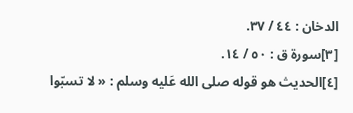الدخان : ٤٤ / ٣٧.
[٣]سورة ق : ٥٠ / ١٤.
[٤]الحديث هو قوله صلى الله عَليه وسلم : « لا تسبّوا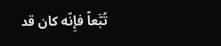تُبَّعاً فإِنّه كان قد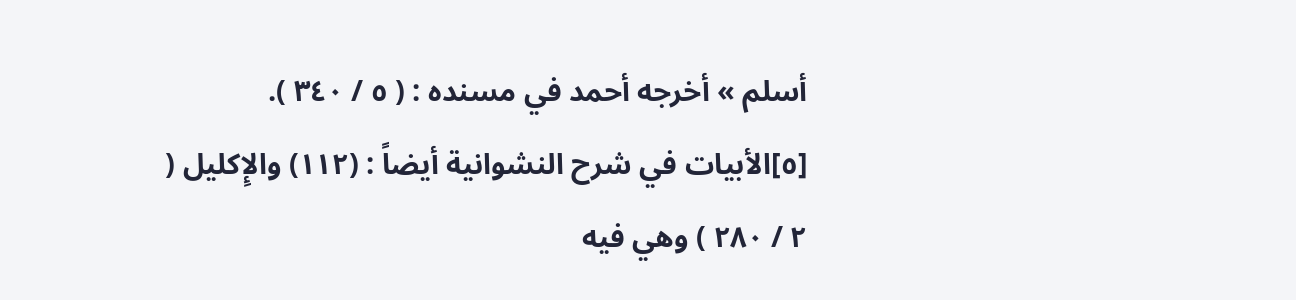أسلم » أخرجه أحمد في مسنده : ( ٥ / ٣٤٠ ).
[٥]الأبيات في شرح النشوانية أيضاً : (١١٢) والإِكليل ( ٢ / ٢٨٠ ) وهي فيه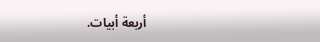أربعة أبيات.